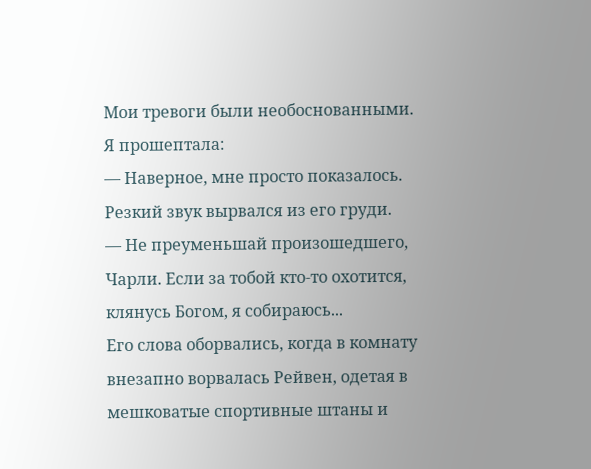Мои тревоги были необоснованными.
Я прошептала:
― Наверное, мне просто показалось.
Резкий звук вырвался из его груди.
― Не преуменьшай произошедшего, Чарли. Если за тобой кто-то охотится, клянусь Богом, я собираюсь...
Его слова оборвались, когда в комнату внезапно ворвалась Рейвен, одетая в мешковатые спортивные штаны и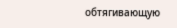обтягивающую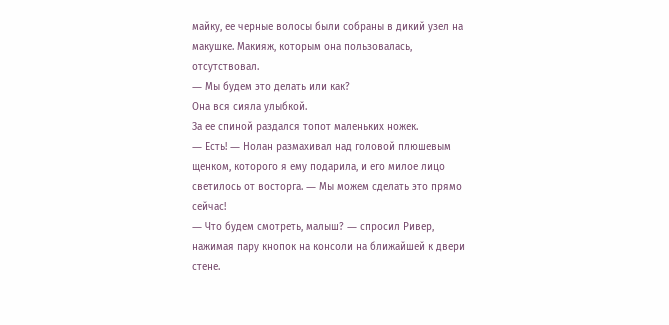майку, ее черные волосы были собраны в дикий узел на макушке. Макияж, которым она пользовалась, отсутствовал.
― Мы будем это делать или как?
Она вся сияла улыбкой.
За ее спиной раздался топот маленьких ножек.
― Есть! ― Нолан размахивал над головой плюшевым щенком, которого я ему подарила, и его милое лицо светилось от восторга. ― Мы можем сделать это прямо сейчас!
― Что будем смотреть, малыш? ― спросил Ривер, нажимая пару кнопок на консоли на ближайшей к двери стене.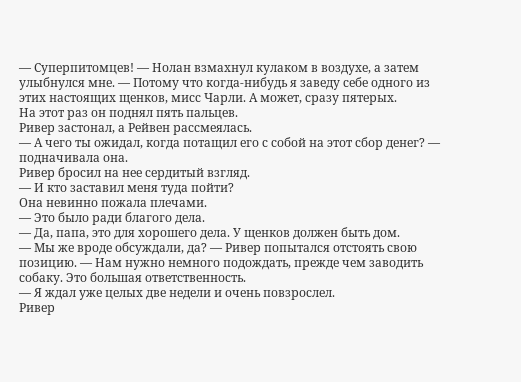― Суперпитомцев! ― Нолан взмахнул кулаком в воздухе, а затем улыбнулся мне. ― Потому что когда-нибудь я заведу себе одного из этих настоящих щенков, мисс Чарли. А может, сразу пятерых.
На этот раз он поднял пять пальцев.
Ривер застонал, а Рейвен рассмеялась.
― А чего ты ожидал, когда потащил его с собой на этот сбор денег? ― подначивала она.
Ривер бросил на нее сердитый взгляд.
― И кто заставил меня туда пойти?
Она невинно пожала плечами.
― Это было ради благого дела.
― Да, папа, это для хорошего дела. У щенков должен быть дом.
― Мы же вроде обсуждали, да? ― Ривер попытался отстоять свою позицию. ― Нам нужно немного подождать, прежде чем заводить собаку. Это большая ответственность.
― Я ждал уже целых две недели и очень повзрослел.
Ривер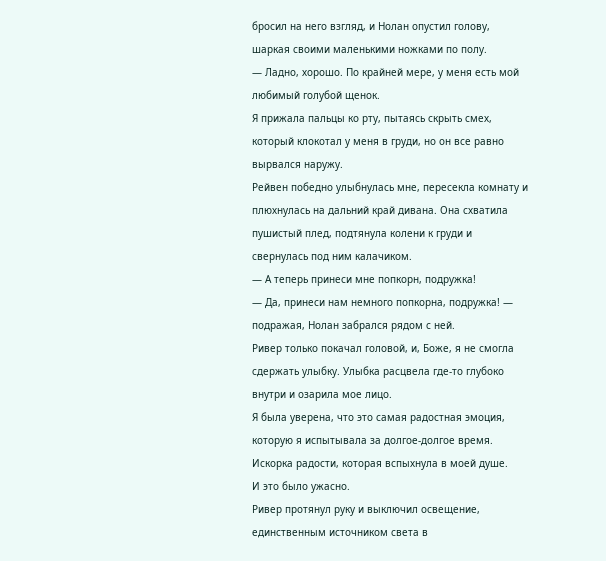бросил на него взгляд, и Нолан опустил голову, шаркая своими маленькими ножками по полу.
― Ладно, хорошо. По крайней мере, у меня есть мой любимый голубой щенок.
Я прижала пальцы ко рту, пытаясь скрыть смех, который клокотал у меня в груди, но он все равно вырвался наружу.
Рейвен победно улыбнулась мне, пересекла комнату и плюхнулась на дальний край дивана. Она схватила пушистый плед, подтянула колени к груди и свернулась под ним калачиком.
― А теперь принеси мне попкорн, подружка!
― Да, принеси нам немного попкорна, подружка! ― подражая, Нолан забрался рядом с ней.
Ривер только покачал головой, и, Боже, я не смогла сдержать улыбку. Улыбка расцвела где-то глубоко внутри и озарила мое лицо.
Я была уверена, что это самая радостная эмоция, которую я испытывала за долгое-долгое время.
Искорка радости, которая вспыхнула в моей душе.
И это было ужасно.
Ривер протянул руку и выключил освещение, единственным источником света в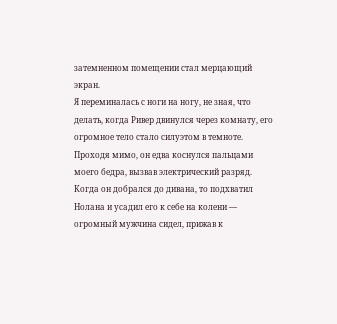затемненном помещении стал мерцающий экран.
Я переминалась с ноги на ногу, не зная, что делать, когда Ривер двинулся через комнату, его огромное тело стало силуэтом в темноте. Проходя мимо, он едва коснулся пальцами моего бедра, вызвав электрический разряд.
Когда он добрался до дивана, то подхватил Нолана и усадил его к себе на колени ― огромный мужчина сидел, прижав к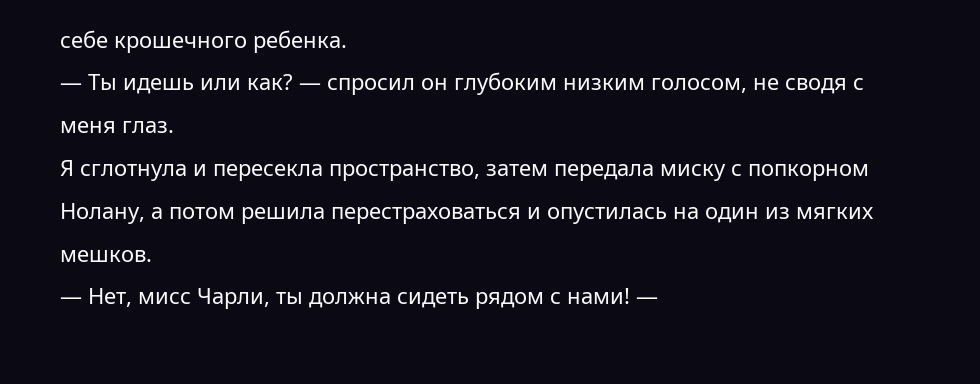себе крошечного ребенка.
― Ты идешь или как? ― спросил он глубоким низким голосом, не сводя с меня глаз.
Я сглотнула и пересекла пространство, затем передала миску с попкорном Нолану, а потом решила перестраховаться и опустилась на один из мягких мешков.
― Нет, мисс Чарли, ты должна сидеть рядом с нами! ―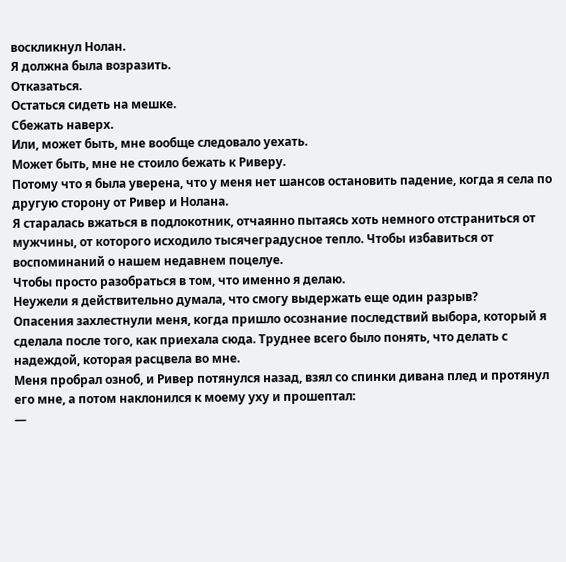воскликнул Нолан.
Я должна была возразить.
Отказаться.
Остаться сидеть на мешке.
Сбежать наверх.
Или, может быть, мне вообще следовало уехать.
Может быть, мне не стоило бежать к Риверу.
Потому что я была уверена, что у меня нет шансов остановить падение, когда я села по другую сторону от Ривер и Нолана.
Я старалась вжаться в подлокотник, отчаянно пытаясь хоть немного отстраниться от мужчины, от которого исходило тысячеградусное тепло. Чтобы избавиться от воспоминаний о нашем недавнем поцелуе.
Чтобы просто разобраться в том, что именно я делаю.
Неужели я действительно думала, что смогу выдержать еще один разрыв?
Опасения захлестнули меня, когда пришло осознание последствий выбора, который я сделала после того, как приехала сюда. Труднее всего было понять, что делать с надеждой, которая расцвела во мне.
Меня пробрал озноб, и Ривер потянулся назад, взял со спинки дивана плед и протянул его мне, а потом наклонился к моему уху и прошептал:
―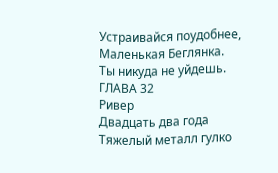Устраивайся поудобнее, Маленькая Беглянка. Ты никуда не уйдешь.
ГЛАВА 32
Ривер
Двадцать два года
Тяжелый металл гулко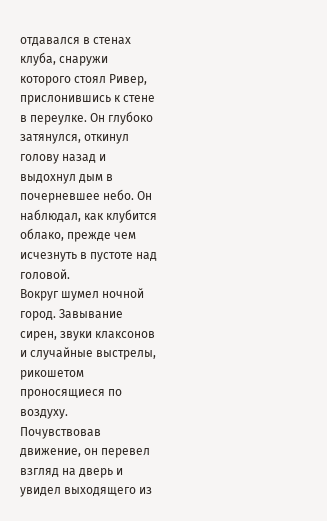отдавался в стенах клуба, снаружи которого стоял Ривер, прислонившись к стене в переулке. Он глубоко затянулся, откинул голову назад и выдохнул дым в почерневшее небо. Он наблюдал, как клубится облако, прежде чем исчезнуть в пустоте над головой.
Вокруг шумел ночной город. Завывание сирен, звуки клаксонов и случайные выстрелы, рикошетом проносящиеся по воздуху.
Почувствовав движение, он перевел взгляд на дверь и увидел выходящего из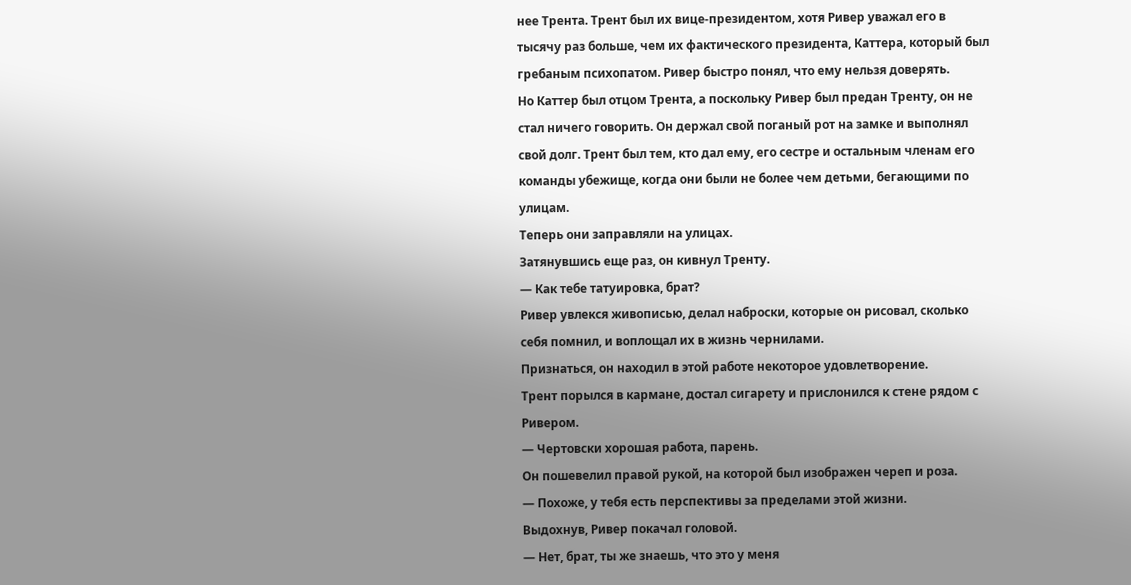нее Трента. Трент был их вице-президентом, хотя Ривер уважал его в тысячу раз больше, чем их фактического президента, Каттера, который был гребаным психопатом. Ривер быстро понял, что ему нельзя доверять.
Но Каттер был отцом Трента, а поскольку Ривер был предан Тренту, он не стал ничего говорить. Он держал свой поганый рот на замке и выполнял свой долг. Трент был тем, кто дал ему, его сестре и остальным членам его команды убежище, когда они были не более чем детьми, бегающими по улицам.
Теперь они заправляли на улицах.
Затянувшись еще раз, он кивнул Тренту.
― Как тебе татуировка, брат?
Ривер увлекся живописью, делал наброски, которые он рисовал, сколько себя помнил, и воплощал их в жизнь чернилами.
Признаться, он находил в этой работе некоторое удовлетворение.
Трент порылся в кармане, достал сигарету и прислонился к стене рядом с Ривером.
― Чертовски хорошая работа, парень.
Он пошевелил правой рукой, на которой был изображен череп и роза.
― Похоже, у тебя есть перспективы за пределами этой жизни.
Выдохнув, Ривер покачал головой.
― Нет, брат, ты же знаешь, что это у меня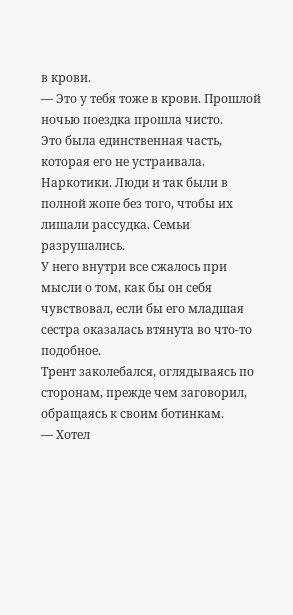в крови.
― Это у тебя тоже в крови. Прошлой ночью поездка прошла чисто.
Это была единственная часть, которая его не устраивала. Наркотики. Люди и так были в полной жопе без того, чтобы их лишали рассудка. Семьи разрушались.
У него внутри все сжалось при мысли о том, как бы он себя чувствовал, если бы его младшая сестра оказалась втянута во что-то подобное.
Трент заколебался, оглядываясь по сторонам, прежде чем заговорил, обращаясь к своим ботинкам.
― Хотел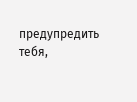предупредить тебя,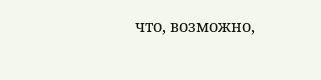что, возможно,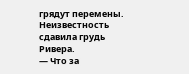грядут перемены.
Неизвестность сдавила грудь Ривера.
― Что за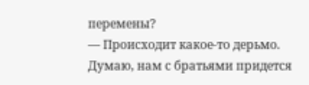перемены?
― Происходит какое-то дерьмо. Думаю, нам с братьями придется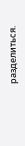разделиться.